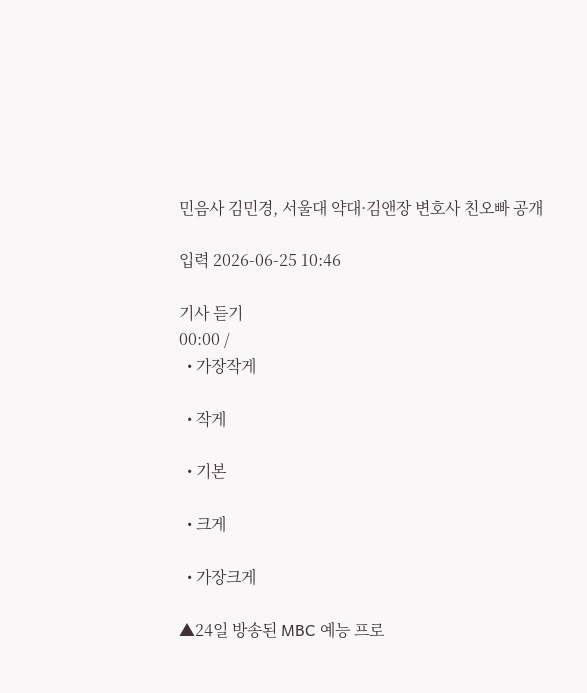민음사 김민경, 서울대 약대·김앤장 변호사 친오빠 공개

입력 2026-06-25 10:46

기사 듣기
00:00 /
  • 가장작게

  • 작게

  • 기본

  • 크게

  • 가장크게

▲24일 방송된 MBC 예능 프로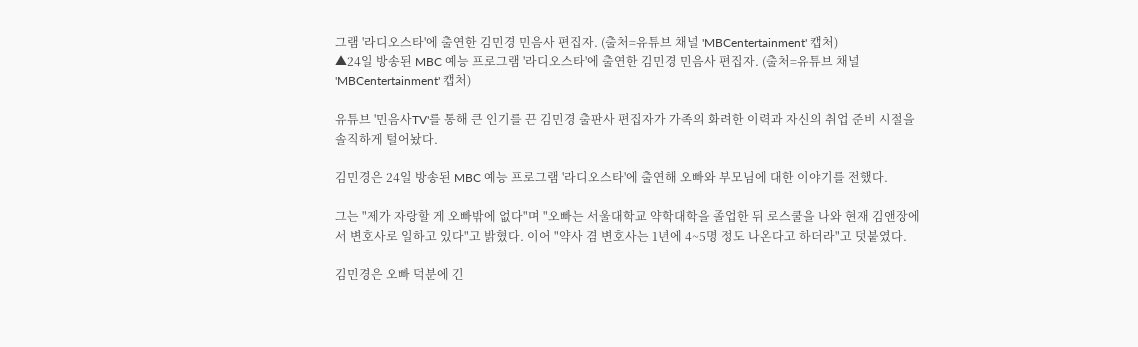그램 '라디오스타'에 출연한 김민경 민음사 편집자. (출처=유튜브 채널 'MBCentertainment' 캡처)
▲24일 방송된 MBC 예능 프로그램 '라디오스타'에 출연한 김민경 민음사 편집자. (출처=유튜브 채널 'MBCentertainment' 캡처)

유튜브 '민음사TV'를 통해 큰 인기를 끈 김민경 출판사 편집자가 가족의 화려한 이력과 자신의 취업 준비 시절을 솔직하게 털어놨다.

김민경은 24일 방송된 MBC 예능 프로그램 '라디오스타'에 출연해 오빠와 부모님에 대한 이야기를 전했다.

그는 "제가 자랑할 게 오빠밖에 없다"며 "오빠는 서울대학교 약학대학을 졸업한 뒤 로스쿨을 나와 현재 김앤장에서 변호사로 일하고 있다"고 밝혔다. 이어 "약사 겸 변호사는 1년에 4~5명 정도 나온다고 하더라"고 덧붙였다.

김민경은 오빠 덕분에 긴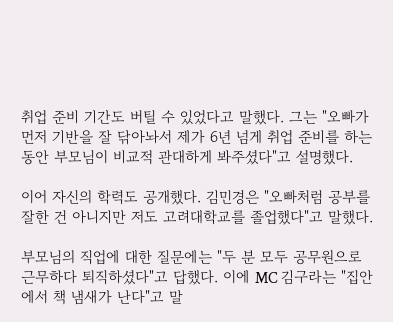취업 준비 기간도 버틸 수 있었다고 말했다. 그는 "오빠가 먼저 기반을 잘 닦아놔서 제가 6년 넘게 취업 준비를 하는 동안 부모님이 비교적 관대하게 봐주셨다"고 설명했다.

이어 자신의 학력도 공개했다. 김민경은 "오빠처럼 공부를 잘한 건 아니지만 저도 고려대학교를 졸업했다"고 말했다.

부모님의 직업에 대한 질문에는 "두 분 모두 공무원으로 근무하다 퇴직하셨다"고 답했다. 이에 MC 김구라는 "집안에서 책 냄새가 난다"고 말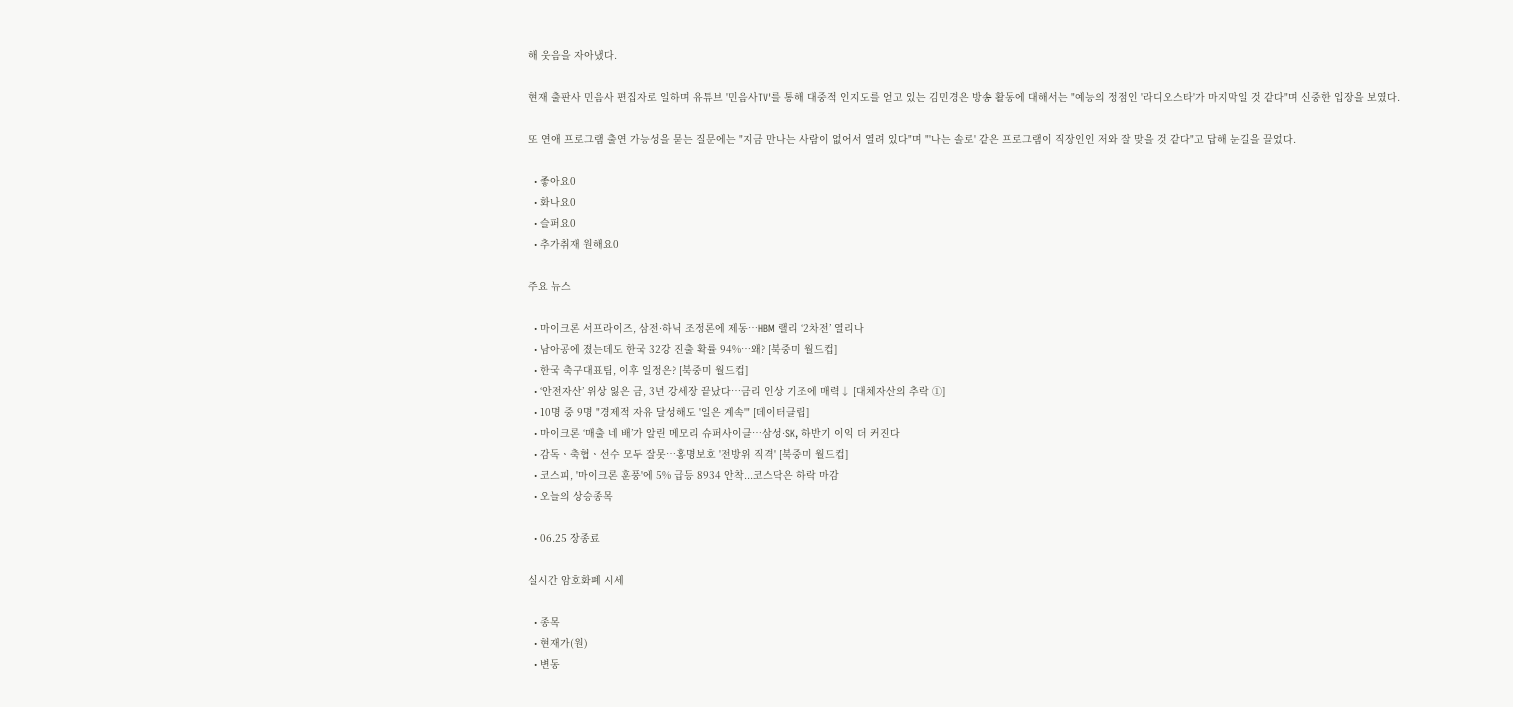해 웃음을 자아냈다.

현재 출판사 민음사 편집자로 일하며 유튜브 '민음사TV'를 통해 대중적 인지도를 얻고 있는 김민경은 방송 활동에 대해서는 "예능의 정점인 '라디오스타'가 마지막일 것 같다"며 신중한 입장을 보였다.

또 연애 프로그램 출연 가능성을 묻는 질문에는 "지금 만나는 사람이 없어서 열려 있다"며 "'나는 솔로' 같은 프로그램이 직장인인 저와 잘 맞을 것 같다"고 답해 눈길을 끌었다.

  • 좋아요0
  • 화나요0
  • 슬퍼요0
  • 추가취재 원해요0

주요 뉴스

  • 마이크론 서프라이즈, 삼전·하닉 조정론에 제동…HBM 랠리 ‘2차전’ 열리나
  • 남아공에 졌는데도 한국 32강 진출 확률 94%⋯왜? [북중미 월드컵]
  • 한국 축구대표팀, 이후 일정은? [북중미 월드컵]
  • ‘안전자산’ 위상 잃은 금, 3년 강세장 끝났다…금리 인상 기조에 매력↓ [대체자산의 추락 ①]
  • 10명 중 9명 "경제적 자유 달성해도 '일은 계속'" [데이터클립]
  • 마이크론 ‘매출 네 배’가 알린 메모리 슈퍼사이클…삼성·SK, 하반기 이익 더 커진다
  • 감독ㆍ축협ㆍ선수 모두 잘못⋯홍명보호 '전방위 직격' [북중미 월드컵]
  • 코스피, '마이크론 훈풍'에 5% 급등 8934 안착...코스닥은 하락 마감
  • 오늘의 상승종목

  • 06.25 장종료

실시간 암호화폐 시세

  • 종목
  • 현재가(원)
  • 변동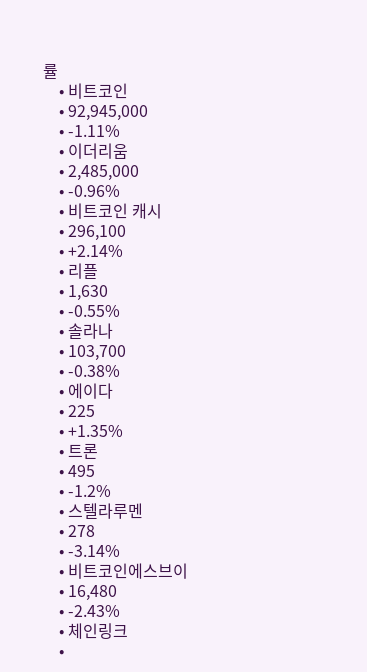률
    • 비트코인
    • 92,945,000
    • -1.11%
    • 이더리움
    • 2,485,000
    • -0.96%
    • 비트코인 캐시
    • 296,100
    • +2.14%
    • 리플
    • 1,630
    • -0.55%
    • 솔라나
    • 103,700
    • -0.38%
    • 에이다
    • 225
    • +1.35%
    • 트론
    • 495
    • -1.2%
    • 스텔라루멘
    • 278
    • -3.14%
    • 비트코인에스브이
    • 16,480
    • -2.43%
    • 체인링크
    •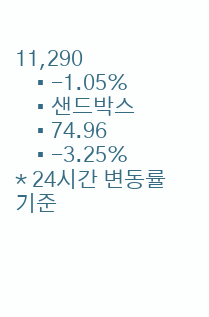11,290
    • -1.05%
    • 샌드박스
    • 74.96
    • -3.25%
* 24시간 변동률 기준